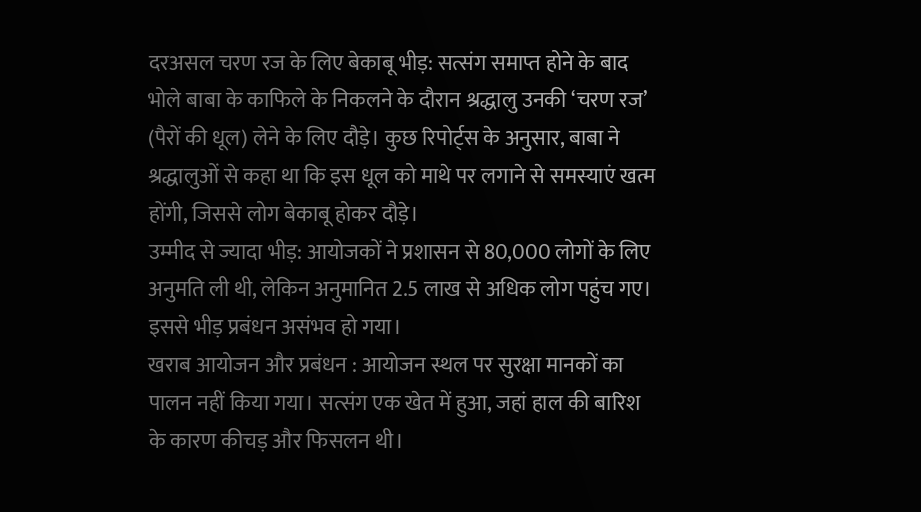दरअसल चरण रज के लिए बेकाबू भीड़: सत्संग समाप्त होने के बाद भोले बाबा के काफिले के निकलने के दौरान श्रद्धालु उनकी ‘चरण रज’ (पैरों की धूल) लेने के लिए दौड़े। कुछ रिपोर्ट्स के अनुसार, बाबा ने श्रद्धालुओं से कहा था कि इस धूल को माथे पर लगाने से समस्याएं खत्म होंगी, जिससे लोग बेकाबू होकर दौड़े।
उम्मीद से ज्यादा भीड़: आयोजकों ने प्रशासन से 80,000 लोगों के लिए अनुमति ली थी, लेकिन अनुमानित 2.5 लाख से अधिक लोग पहुंच गए। इससे भीड़ प्रबंधन असंभव हो गया।
खराब आयोजन और प्रबंधन : आयोजन स्थल पर सुरक्षा मानकों का पालन नहीं किया गया। सत्संग एक खेत में हुआ, जहां हाल की बारिश के कारण कीचड़ और फिसलन थी।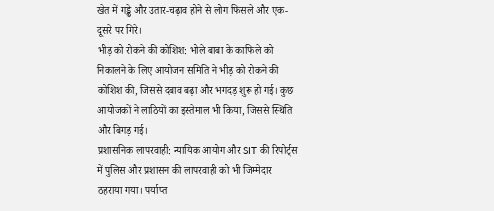खेत में गड्ढे और उतार-चढ़ाव होने से लोग फिसले और एक-दूसरे पर गिरे।
भीड़ को रोकने की कोशिश: भोले बाबा के काफिले को निकालने के लिए आयोजन समिति ने भीड़ को रोकने की कोशिश की, जिससे दबाव बढ़ा और भगदड़ शुरू हो गई। कुछ आयोजकों ने लाठियों का इस्तेमाल भी किया, जिससे स्थिति और बिगड़ गई।
प्रशासनिक लापरवाही: न्यायिक आयोग और SIT की रिपोर्ट्स में पुलिस और प्रशासन की लापरवाही को भी जिम्मेदार ठहराया गया। पर्याप्त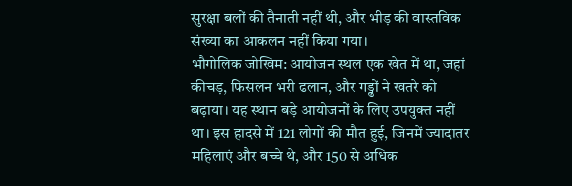सुरक्षा बलों की तैनाती नहीं थी, और भीड़ की वास्तविक संख्या का आकलन नहीं किया गया।
भौगोलिक जोखिम: आयोजन स्थल एक खेत में था, जहां कीचड़, फिसलन भरी ढलान, और गड्ढों ने खतरे को बढ़ाया। यह स्थान बड़े आयोजनों के लिए उपयुक्त नहीं था। इस हादसे में 121 लोगों की मौत हुई, जिनमें ज्यादातर महिलाएं और बच्चे थे, और 150 से अधिक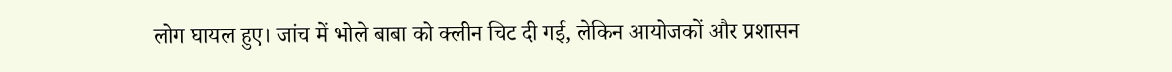लोग घायल हुए। जांच में भोले बाबा को क्लीन चिट दी गई, लेकिन आयोजकों और प्रशासन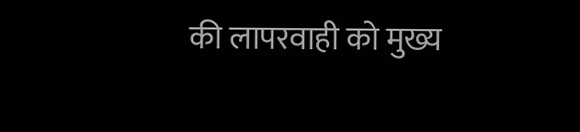की लापरवाही को मुख्य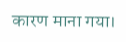कारण माना गया।